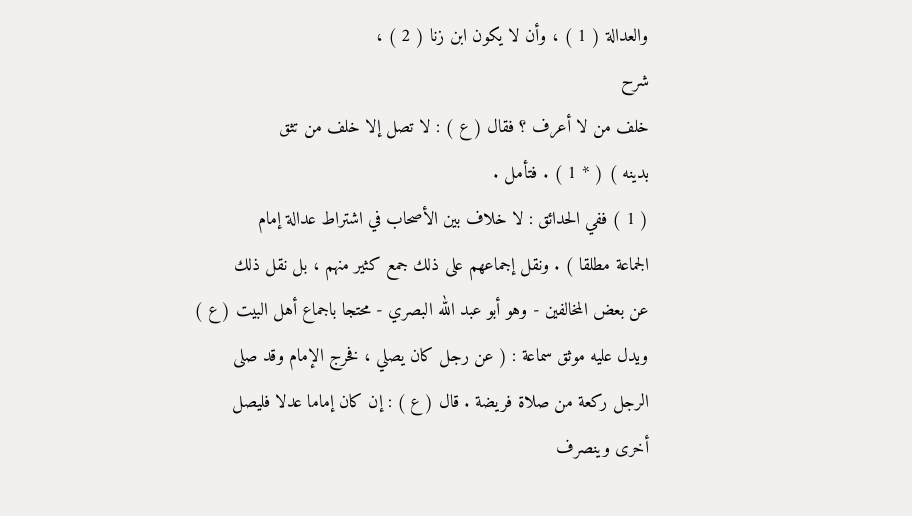والعدالة ( 1 ) ، وأن لا يكون ابن زنا ( 2 ) ،
شرح
خلف من لا أعرف ؟ فقال ( ع ) : لا تصل إلا خلف من تثق
بدينه ) ( * 1 ) . فتأمل .
( 1 ) ففي الحدائق : لا خلاف بين الأصحاب في اشتراط عدالة إمام
الجماعة مطلقا ) . ونقل إجماعهم على ذلك جمع كثير منهم ، بل نقل ذلك
عن بعض المخالفين - وهو أبو عبد الله البصري - محتجا باجماع أهل البيت ( ع )
ويدل عليه موثق سماعة : ( عن رجل كان يصلي ، فخرج الإمام وقد صلى
الرجل ركعة من صلاة فريضة . قال ( ع ) : إن كان إماما عدلا فليصل
أخرى وينصرف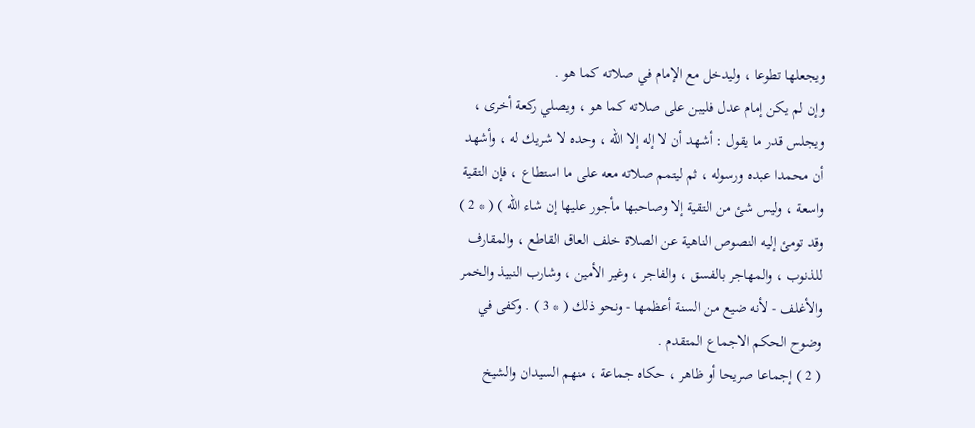ويجعلها تطوعا ، وليدخل مع الإمام في صلاته كما هو .
وإن لم يكن إمام عدل فليبن على صلاته كما هو ، ويصلي ركعة أخرى ،
ويجلس قدر ما يقول : أشهد أن لا إله إلا الله ، وحده لا شريك له ، وأشهد
أن محمدا عبده ورسوله ، ثم ليتمم صلاته معه على ما استطاع ، فإن التقية
واسعة ، وليس شئ من التقية إلا وصاحبها مأجور عليها إن شاء الله ) ( * 2 )
وقد تومئ إليه النصوص الناهية عن الصلاة خلف العاق القاطع ، والمقارف
للذنوب ، والمهاجر بالفسق ، والفاجر ، وغير الأمين ، وشارب النبيذ والخمر
والأغلف - لأنه ضيع من السنة أعظمها - ونحو ذلك ( * 3 ) . وكفى في
وضوح الحكم الاجماع المتقدم .
( 2 ) إجماعا صريحا أو ظاهر ، حكاه جماعة ، منهم السيدان والشيخ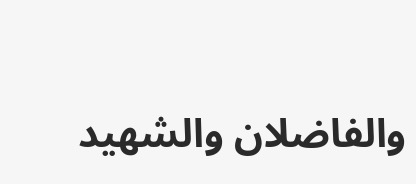والفاضلان والشهيد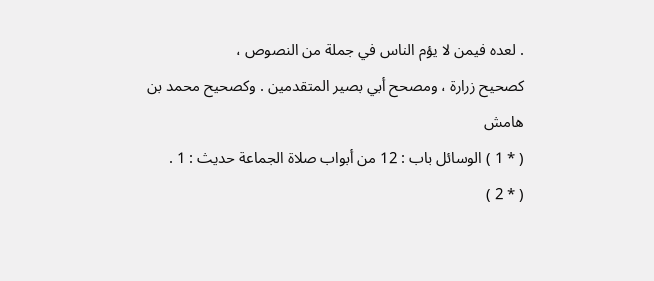. لعده فيمن لا يؤم الناس في جملة من النصوص ،
كصحيح زرارة ، ومصحح أبي بصير المتقدمين . وكصحيح محمد بن
هامش
( * 1 ) الوسائل باب : 12 من أبواب صلاة الجماعة حديث : 1 .
( * 2 )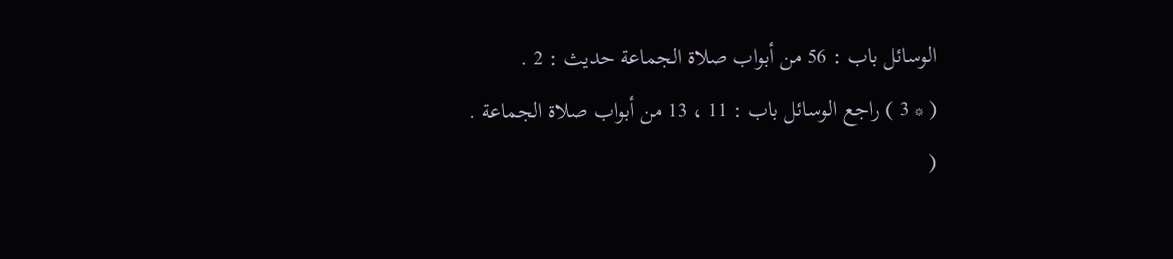الوسائل باب : 56 من أبواب صلاة الجماعة حديث : 2 .
( * 3 ) راجع الوسائل باب : 11 ، 13 من أبواب صلاة الجماعة .
(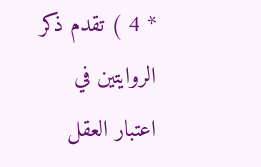* 4 ) تقدم ذكر الروايتين في اعتبار العقل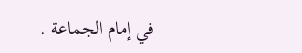في إمام الجماعة .